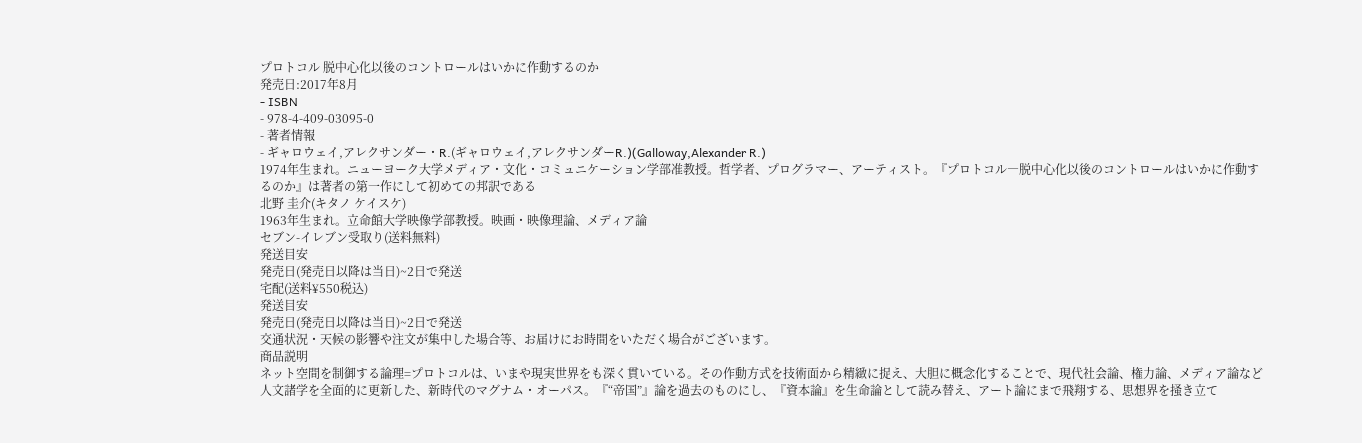プロトコル 脱中心化以後のコントロールはいかに作動するのか
発売日:2017年8月
- ISBN
- 978-4-409-03095-0
- 著者情報
- ギャロウェイ,アレクサンダー・R.(ギャロウェイ,アレクサンダーR.)(Galloway,Alexander R.)
1974年生まれ。ニューヨーク大学メディア・文化・コミュニケーション学部准教授。哲学者、プログラマー、アーティスト。『プロトコル―脱中心化以後のコントロールはいかに作動するのか』は著者の第一作にして初めての邦訳である
北野 圭介(キタノ ケイスケ)
1963年生まれ。立命館大学映像学部教授。映画・映像理論、メディア論
セブン-イレブン受取り(送料無料)
発送目安
発売日(発売日以降は当日)~2日で発送
宅配(送料¥550税込)
発送目安
発売日(発売日以降は当日)~2日で発送
交通状況・天候の影響や注文が集中した場合等、お届けにお時間をいただく場合がございます。
商品説明
ネット空間を制御する論理=プロトコルは、いまや現実世界をも深く貫いている。その作動方式を技術面から精緻に捉え、大胆に概念化することで、現代社会論、権力論、メディア論など人文諸学を全面的に更新した、新時代のマグナム・オーパス。『“帝国”』論を過去のものにし、『資本論』を生命論として読み替え、アート論にまで飛翔する、思想界を掻き立て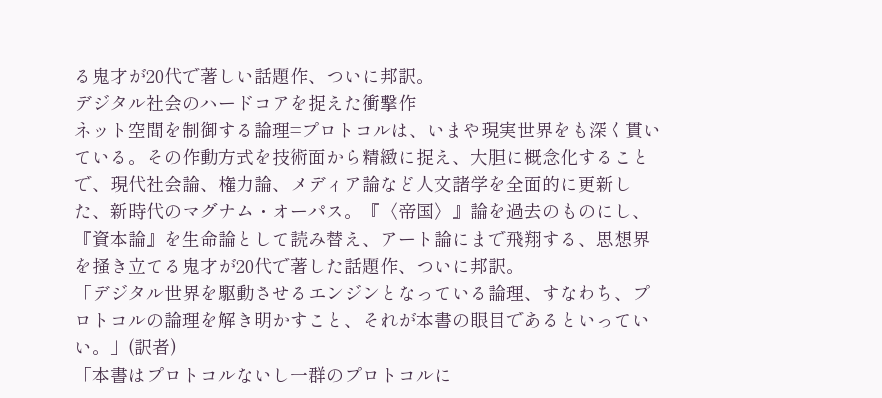る鬼才が20代で著しい話題作、ついに邦訳。
デジタル社会のハードコアを捉えた衝撃作
ネット空間を制御する論理=プロトコルは、いまや現実世界をも深く貫いている。その作動方式を技術面から精緻に捉え、大胆に概念化することで、現代社会論、権力論、メディア論など人文諸学を全面的に更新した、新時代のマグナム・オーパス。『〈帝国〉』論を過去のものにし、『資本論』を生命論として読み替え、アート論にまで飛翔する、思想界を掻き立てる鬼才が20代で著した話題作、ついに邦訳。
「デジタル世界を駆動させるエンジンとなっている論理、すなわち、プロトコルの論理を解き明かすこと、それが本書の眼目であるといっていい。」(訳者)
「本書はプロトコルないし一群のプロトコルに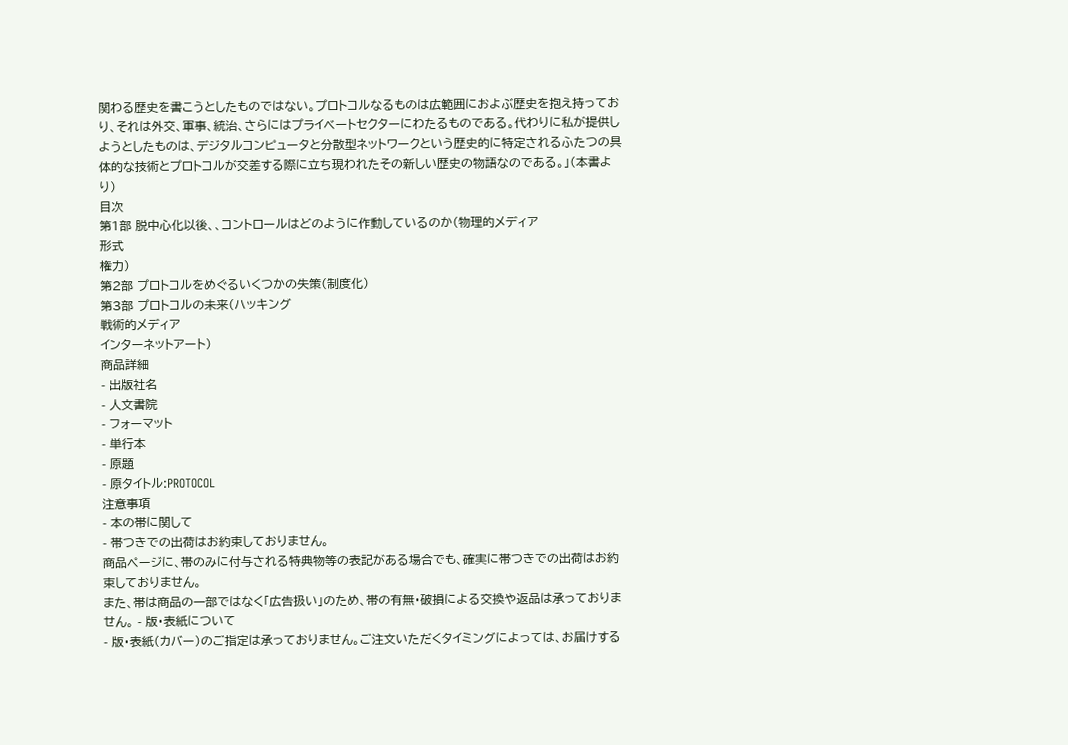関わる歴史を書こうとしたものではない。プロトコルなるものは広範囲におよぶ歴史を抱え持っており、それは外交、軍事、統治、さらにはプライベートセクターにわたるものである。代わりに私が提供しようとしたものは、デジタルコンピュータと分散型ネットワークという歴史的に特定されるふたつの具体的な技術とプロトコルが交差する際に立ち現われたその新しい歴史の物語なのである。」(本書より)
目次
第1部 脱中心化以後、、コントロールはどのように作動しているのか(物理的メディア
形式
権力)
第2部 プロトコルをめぐるいくつかの失策(制度化)
第3部 プロトコルの未来(ハッキング
戦術的メディア
インターネットアート)
商品詳細
- 出版社名
- 人文書院
- フォーマット
- 単行本
- 原題
- 原タイトル:PROTOCOL
注意事項
- 本の帯に関して
- 帯つきでの出荷はお約束しておりません。
商品ページに、帯のみに付与される特典物等の表記がある場合でも、確実に帯つきでの出荷はお約束しておりません。
また、帯は商品の一部ではなく「広告扱い」のため、帯の有無・破損による交換や返品は承っておりません。 - 版・表紙について
- 版・表紙(カバー)のご指定は承っておりません。ご注文いただくタイミングによっては、お届けする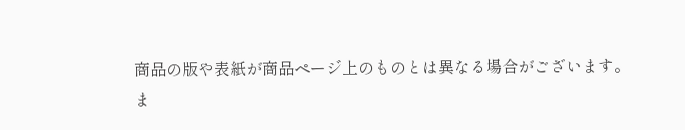商品の版や表紙が商品ページ上のものとは異なる場合がございます。
ま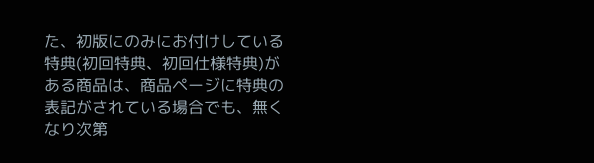た、初版にのみにお付けしている特典(初回特典、初回仕様特典)がある商品は、商品ページに特典の表記がされている場合でも、無くなり次第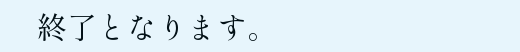終了となります。